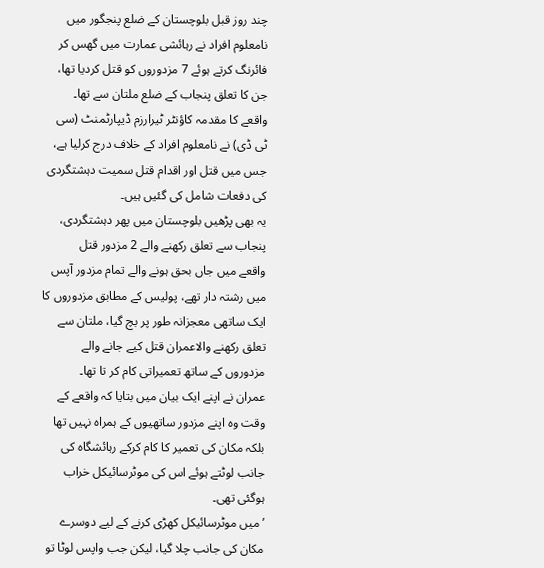چند روز قبل بلوچستان کے ضلع پنجگور میں نامعلوم افراد نے رہائشی عمارت میں گھس کر فائرنگ کرتے ہوئے 7 مزدوروں کو قتل کردیا تھا، جن کا تعلق پنجاب کے ضلع ملتان سے تھا۔
واقعے کا مقدمہ کاؤنٹر ٹیرارزم ڈیپارٹمنٹ (سی ٹی ڈی) نے نامعلوم افراد کے خلاف درج کرلیا ہے، جس میں قتل اور اقدام قتل سمیت دہشتگردی کی دفعات شامل کی گئیں ہیں۔
یہ بھی پڑھیں بلوچستان میں پھر دہشتگردی، پنجاب سے تعلق رکھنے والے 2 مزدور قتل
واقعے میں جاں بحق ہونے والے تمام مزدور آپس میں رشتہ دار تھے، پولیس کے مطابق مزدوروں کا ایک ساتھی معجزانہ طور پر بچ گیا، ملتان سے تعلق رکھنے والاعمران قتل کیے جانے والے مزدوروں کے ساتھ تعمیراتی کام کر تا تھا۔
عمران نے اپنے ایک بیان میں بتایا کہ واقعے کے وقت وہ اپنے مزدور ساتھیوں کے ہمراہ نہیں تھا بلکہ مکان کی تعمیر کا کام کرکے رہائشگاہ کی جانب لوٹتے ہوئے اس کی موٹرسائیکل خراب ہوگئی تھی۔
’میں موٹرسائیکل کھڑی کرنے کے لیے دوسرے مکان کی جانب چلا گیا، لیکن جب واپس لوٹا تو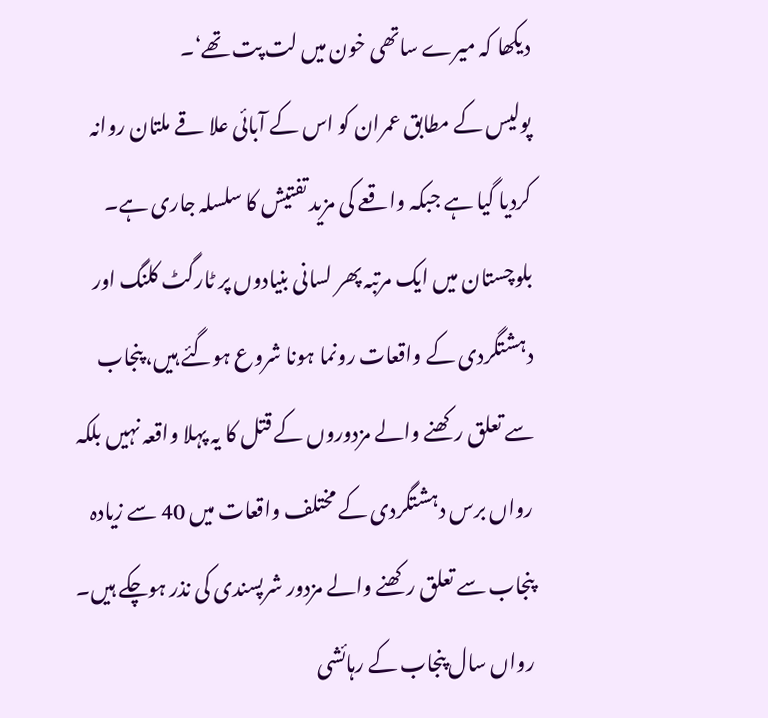دیکھا کہ میرے ساتھی خون میں لت پت تھے‘۔
پولیس کے مطابق عمران کو اس کے آبائی علا قے ملتان روانہ کردیا گیا ہے جبکہ واقعے کی مزید تفتیش کا سلسلہ جاری ہے۔
بلوچستان میں ایک مرتبہ پھر لسانی بنیادوں پر ٹارگٹ کلنگ اور دہشتگردی کے واقعات رونما ہونا شروع ہوگئے ہیں، پنجاب سے تعلق رکھنے والے مزدوروں کے قتل کا یہ پہلا واقعہ نہیں بلکہ رواں برس دہشتگردی کے مختلف واقعات میں 40 سے زیادہ پنجاب سے تعلق رکھنے والے مزدور شرپسندی کی نذر ہوچکے ہیں۔
رواں سال پنجاب کے رہائشی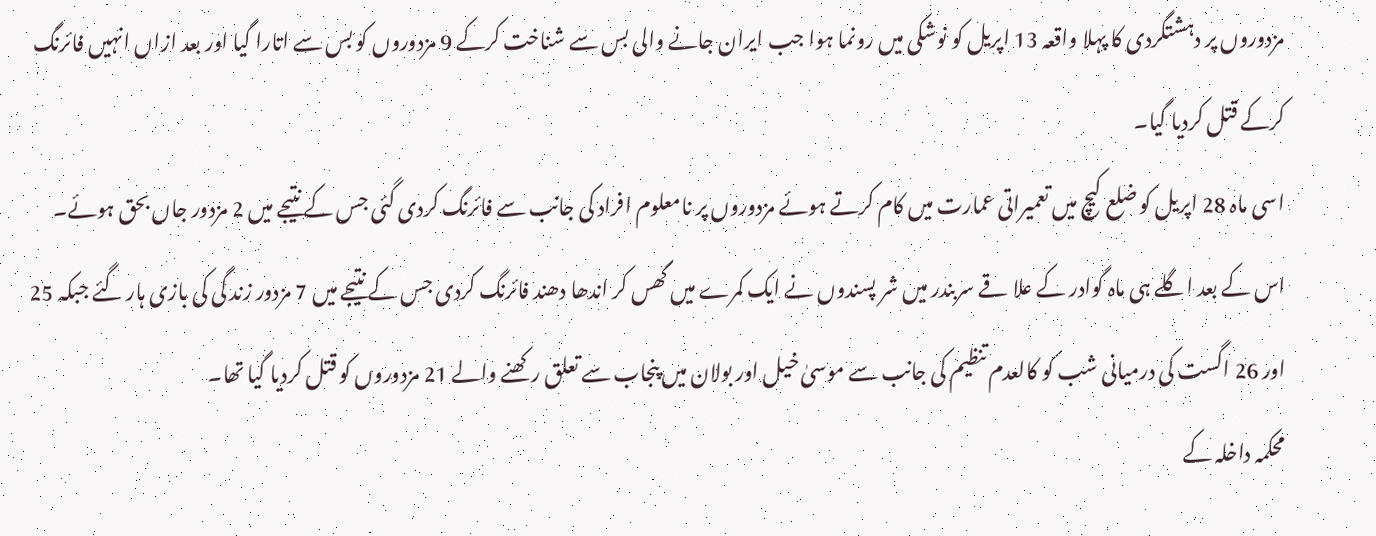مزدوروں پر دہشتگردی کا پہلا واقعہ 13 اپریل کو نوشکی میں رونما ہوا جب ایران جانے والی بس سے شناخت کرکے 9 مزدوروں کو بس سے اتارا گیا اور بعد ازاں انہیں فائرنگ کرکے قتل کردیا گیا۔
اسی ماہ 28 اپریل کو ضلع کیچ میں تعمیراتی عمارت میں کام کرتے ہوئے مزدوروں پر نامعلوم افراد کی جانب سے فائرنگ کردی گئی جس کے نتیجے میں 2 مزدور جاں بحق ہوئے۔
اس کے بعد اگلے ہی ماہ گوادر کے علا قے سربندر میں شر پسندوں نے ایک کمرے میں گھس کر اندھا دھند فائرنگ کردی جس کے نتیجے میں 7 مزدور زند گی کی بازی ہار گئے جبکہ 25 اور 26 اگست کی درمیانی شب کو کالعدم تنظیم کی جانب سے موسیٰ خیل اور بولان میں پنجاب سے تعلق رکھنے والے 21 مزدوروں کو قتل کردیا گیا تھا۔
محکمہ داخلہ کے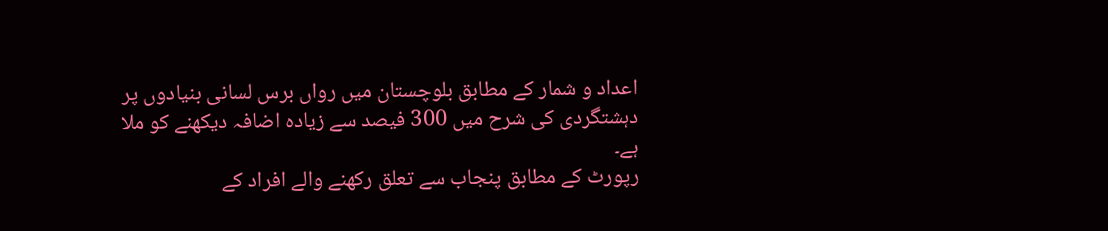اعداد و شمار کے مطابق بلوچستان میں رواں برس لسانی بنیادوں پر دہشتگردی کی شرح میں 300 فیصد سے زیادہ اضافہ دیکھنے کو ملا ہے۔
رپورٹ کے مطابق پنجاب سے تعلق رکھنے والے افراد کے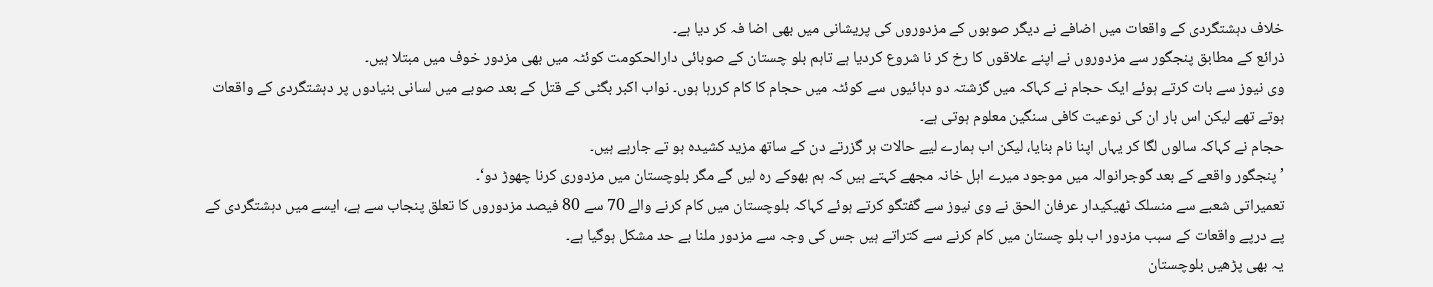خلاف دہشتگردی کے واقعات میں اضافے نے دیگر صوبوں کے مزدوروں کی پریشانی میں بھی اضا فہ کر دیا ہے۔
ذرائع کے مطابق پنجگور سے مزدوروں نے اپنے علاقوں کا رخ کر نا شروع کردیا ہے تاہم بلو چستان کے صوبائی دارالحکومت کوئٹہ میں بھی مزدور خوف میں مبتلا ہیں۔
وی نیوز سے بات کرتے ہوئے ایک حجام نے کہاکہ میں گزشتہ دو دہائیوں سے کوئٹہ میں حجام کا کام کررہا ہوں۔ نواب اکبر بگٹی کے قتل کے بعد صوبے میں لسانی بنیادوں پر دہشتگردی کے واقعات ہوتے تھے لیکن اس بار ان کی نوعیت کافی سنگین معلوم ہوتی ہے۔
حجام نے کہاکہ سالوں لگا کر یہاں اپنا نام بنایا، لیکن اب ہمارے لیے حالات ہر گزرتے دن کے ساتھ مزید کشیدہ ہو تے جارہے ہیں۔
’پنجگور واقعے کے بعد گوجرانوالہ میں موجود میرے اہل خانہ مجھے کہتے ہیں کہ ہم بھوکے رہ لیں گے مگر بلوچستان میں مزدوری کرنا چھوڑ دو‘۔
تعمیراتی شعبے سے منسلک ٹھیکیدار عرفان الحق نے وی نیوز سے گفتگو کرتے ہوئے کہاکہ بلوچستان میں کام کرنے والے 70 سے 80 فیصد مزدوروں کا تعلق پنجاب سے ہے، ایسے میں دہشتگردی کے پے درپے واقعات کے سبب مزدور اب بلو چستان میں کام کرنے سے کتراتے ہیں جس کی وجہ سے مزدور ملنا بے حد مشکل ہوگیا ہے۔
یہ بھی پڑھیں بلوچستان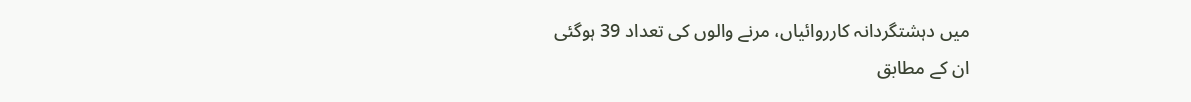میں دہشتگردانہ کارروائیاں، مرنے والوں کی تعداد 39 ہوگئی
ان کے مطابق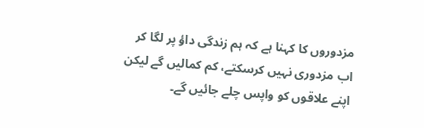مزدوروں کا کہنا ہے کہ ہم زندگی داؤ پر لگا کر اب مزدوری نہیں کرسکتے، کم کمالیں گے لیکن اپنے علاقوں کو واپس چلے جائیں گے۔